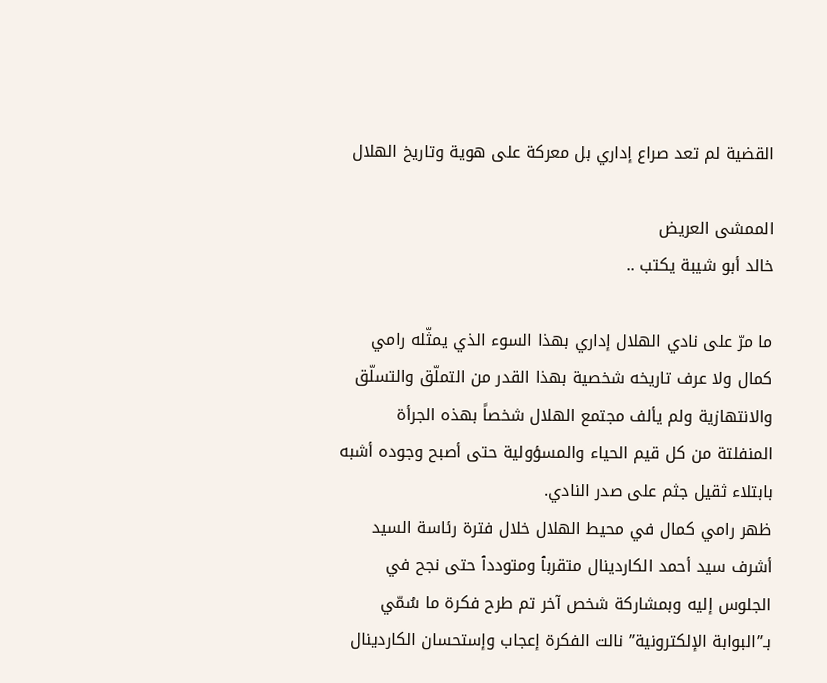القضية لم تعد صراع إداري بل معركة على هوية وتاريخ الهلال

الممشى العريض
خالد أبو شيبة يكتب ..

ما مرّ على نادي الهلال إداري بهذا السوء الذي يمثّله رامي كمال ولا عرف تاريخه شخصية بهذا القدر من التملّق والتسلّق والانتهازية ولم يألف مجتمع الهلال شخصاً بهذه الجرأة المنفلتة من كل قيم الحياء والمسؤولية حتى أصبح وجوده أشبه بابتلاء ثقيل جثم على صدر النادي.
ظهر رامي كمال في محيط الهلال خلال فترة رئاسة السيد أشرف سيد أحمد الكاردينال متقربٱ ومتوددٱ حتى نجح في الجلوس إليه وبمشاركة شخص آخر تم طرح فكرة ما سُمّي بـ”البوابة الإلكترونية” نالت الفكرة إعجاب وإستحسان الكاردينال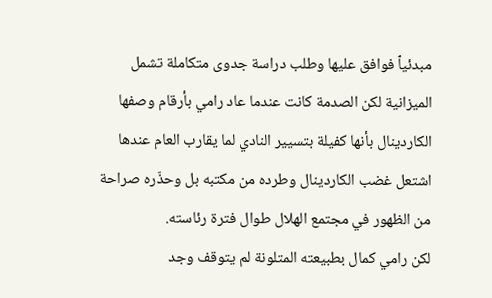مبدئيٱ فوافق عليها وطلب دراسة جدوى متكاملة تشمل الميزانية لكن الصدمة كانت عندما عاد رامي بأرقام وصفها الكاردينال بأنها كفيلة بتسيير النادي لما يقارب العام عندها اشتعل غضب الكاردينال وطرده من مكتبه بل وحذّره صراحة من الظهور في مجتمع الهلال طوال فترة رئاسته.
لكن رامي كمال بطبيعته المتلونة لم يتوقف وجد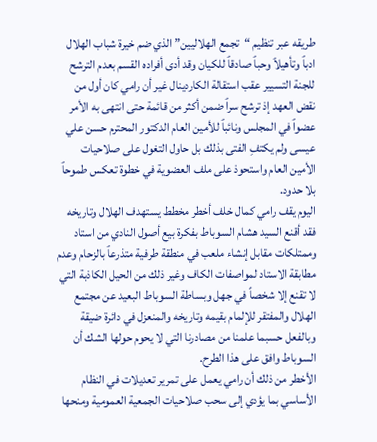طريقه عبر تنظيم “تجمع الهلاليين” الذي ضم خيرة شباب الهلال ادبٱ وتأهيلٱ وحبٱ صادقٱ للكيان وقد أدى أفراده القسم بعدم الترشح للجنة التسيير عقب استقالة الكاردينال غير أن رامي كان أول من نقض العهد إذ ترشح سرٱ ضمن أكثر من قائمة حتى انتهى به الأمر عضوٱ في المجلس ونائبٱ للأمين العام الدكتور المحترم حسن علي عيسى ولم يكتفِ الفتى بذلك بل حاول التغول على صلاحيات الأمين العام واستحوذ على ملف العضوية في خطوة تعكس طموحٱ بلا حدود.
اليوم يقف رامي كمال خلف أخطر مخطط يستهدف الهلال وتاريخه فقد أقنع السيد هشام السوباط بفكرة بيع أصول النادي من استاد وممتلكات مقابل إنشاء ملعب في منطقة طرفية متذرعٱ بالزحام وعدم مطابقة الاستاد لمواصفات الكاف وغير ذلك من الحيل الكاذبة التي لا تقنع إلا شخصاً في جهل وبساطة السوباط البعيد عن مجتمع الهلال والمفتقر للإلمام بقيمه وتاريخه والمنعزل في دائرة ضيقة وبالفعل حسبما علمنا من مصادرنا التي لا يحوم حولها الشك أن السوباط وافق على هذا الطرح.
الأخطر من ذلك أن رامي يعمل على تمرير تعديلات في النظام الأساسي بما يؤدي إلى سحب صلاحيات الجمعية العمومية ومنحها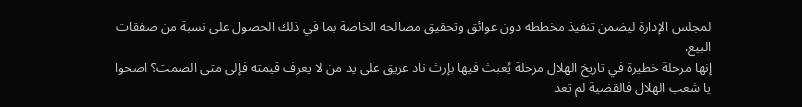لمجلس الإدارة ليضمن تنفيذ مخططه دون عوائق وتحقيق مصالحه الخاصة بما في ذلك الحصول على نسبة من صفقات البيع.
إنها مرحلة خطيرة في تاريخ الهلال مرحلة يُعبث فيها بإرث ناد عريق على يد من لا يعرف قيمته فإلى متى الصمت؟ اصحوا يا شعب الهلال فالقضية لم تعد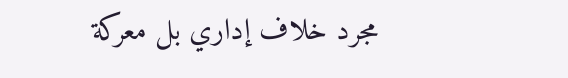مجرد خلاف إداري بل معركة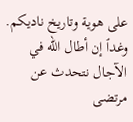على هوية وتاريخ ناديكم.
وغدٱ إن أطال الله في الآجال نتحدث عن مرتضى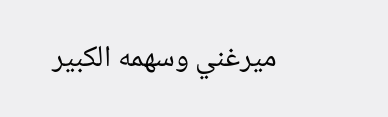ميرغني وسهمه الكبير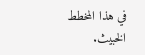في هذا المخطط الخبيث.